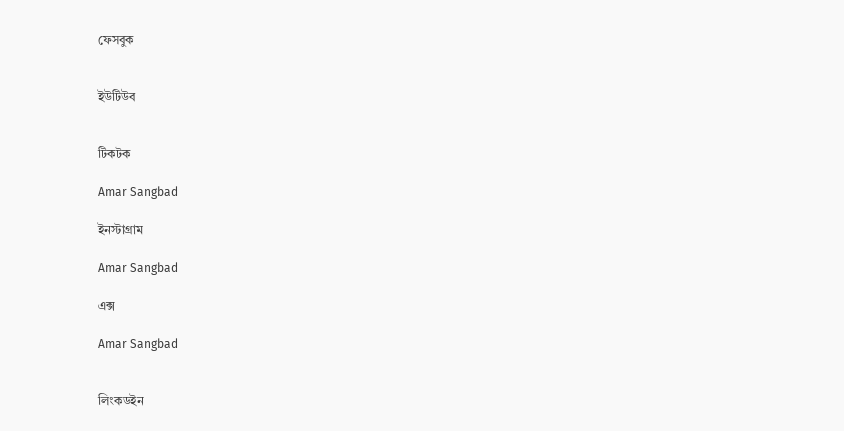ফেসবুক


ইউটিউব


টিকটক

Amar Sangbad

ইনস্টাগ্রাম

Amar Sangbad

এক্স

Amar Sangbad


লিংকডইন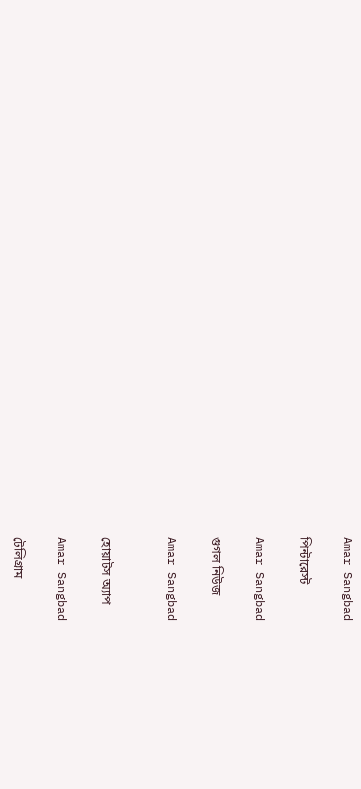Amar Sangbad

পিন্টারেস্ট

Amar Sangbad

গুগল নিউজ

Amar Sangbad


হোয়াটস অ্যাপ

Amar Sangbad

টেলিগ্রাম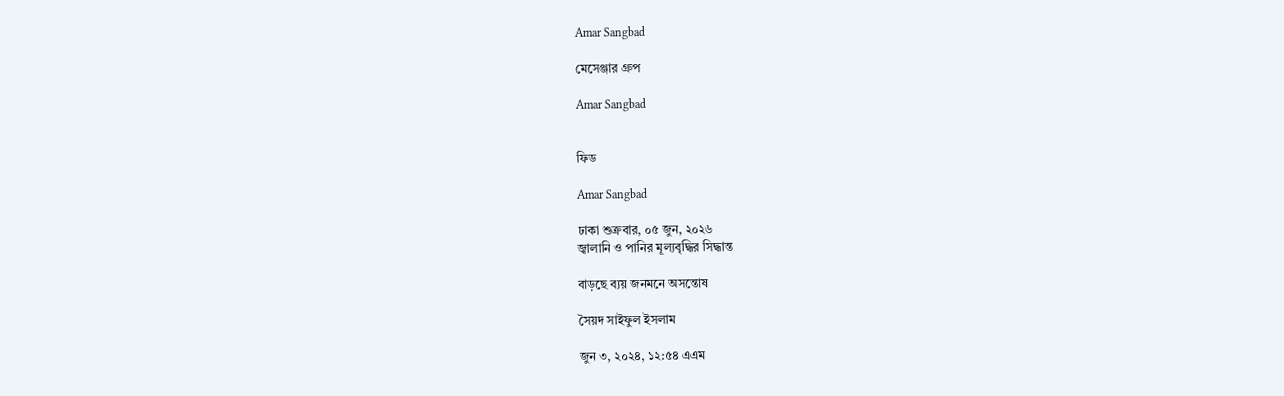Amar Sangbad

মেসেঞ্জার গ্রুপ

Amar Sangbad


ফিড

Amar Sangbad

ঢাকা শুক্রবার, ০৫ জুন, ২০২৬
জ্বালানি ও পানির মূল্যবৃদ্ধির সিদ্ধান্ত

বাড়ছে ব্যয় জনমনে অসন্তোষ

সৈয়দ সাইফুল ইসলাম

জুন ৩, ২০২৪, ১২:৫৪ এএম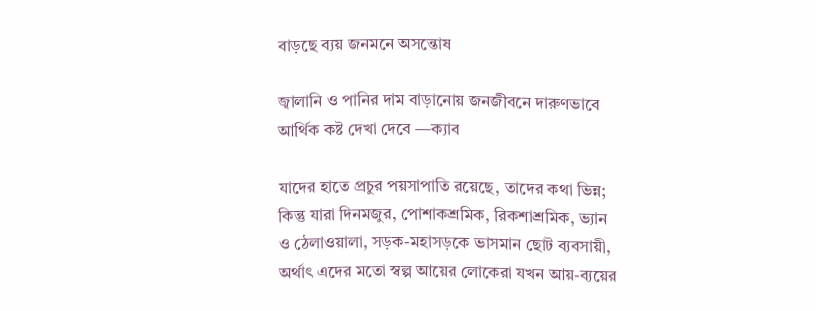বাড়ছে ব্যয় জনমনে অসন্তোষ

জ্বালানি ও পানির দাম বাড়ানোয় জনজীবনে দারুণভাবে আর্থিক কষ্ট দেখা দেবে —ক্যাব

যাদের হাতে প্রচুর পয়সাপাতি রয়েছে, তাদের কথা ভিন্ন; কিন্তু যারা দিনমজুর, পোশাকশ্রমিক, রিকশাশ্রমিক, ভ্যান ও ঠেলাওয়ালা, সড়ক-মহাসড়কে ভাসমান ছোট ব্যবসায়ী, অর্থাৎ এদের মতো স্বল্প আয়ের লোকেরা যখন আয়-ব্যয়ের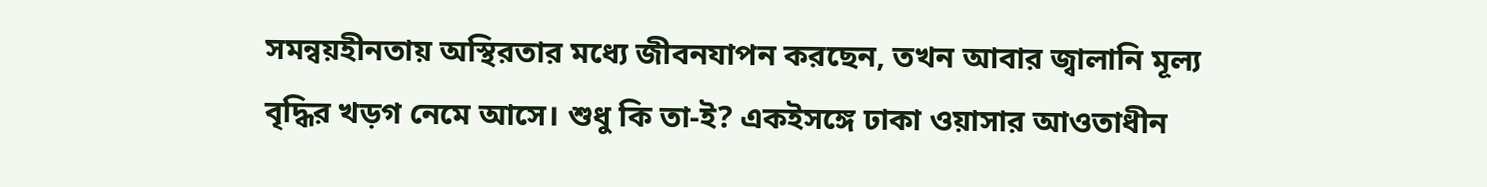সমন্বয়হীনতায় অস্থিরতার মধ্যে জীবনযাপন করছেন, তখন আবার জ্বালানি মূল্য বৃদ্ধির খড়গ নেমে আসে। শুধু কি তা-ই? একইসঙ্গে ঢাকা ওয়াসার আওতাধীন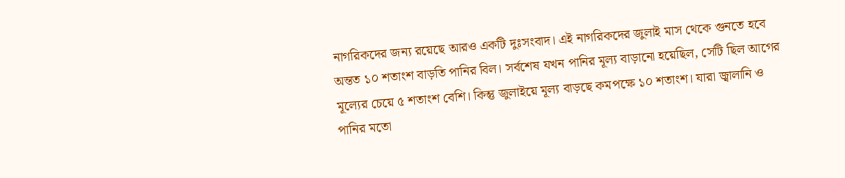নাগরিকদের জন্য রয়েছে আরও একটি দুঃসংবাদ। এই নাগরিকদের জুলাই মাস থেকে গুনতে হবে অন্তত ১০ শতাংশ বাড়তি পানির বিল। সর্বশেষ যখন পানির মূল্য বাড়ানো হয়েছিল, সেটি ছিল আগের মূল্যের চেয়ে ৫ শতাংশ বেশি। কিন্তু জুলাইয়ে মূল্য বাড়ছে কমপক্ষে ১০ শতাংশ। যারা জ্বালানি ও পানির মতো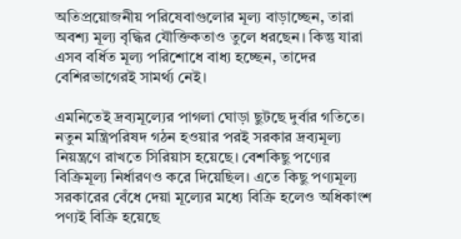অতিপ্রয়োজনীয় পরিষেবাগুলোর মূল্য বাড়াচ্ছেন, তারা অবশ্য মূল্য বৃদ্ধির যৌক্তিকতাও তুলে ধরছেন। কিন্তু যারা এসব বর্ধিত মূল্য পরিশোধে বাধ্য হচ্ছেন, তাদের বেশিরভাগেরই সামর্থ্য নেই।

এমনিতেই দ্রব্যমূল্যের পাগলা ঘোড়া ছুটছে দুর্বার গতিতে। নতুন মন্ত্রিপরিষদ গঠন হওয়ার পরই সরকার দ্রব্যমূল্য নিয়ন্ত্রণে রাখতে সিরিয়াস হয়েছে। বেশকিছু পণ্যের বিক্রিমূল্য নির্ধারণও করে দিয়েছিল। এতে কিছু পণ্যমূল্য সরকারের বেঁধে দেয়া মূল্যের মধ্যে বিক্রি হলেও অধিকাংশ পণ্যই বিক্রি হয়েছে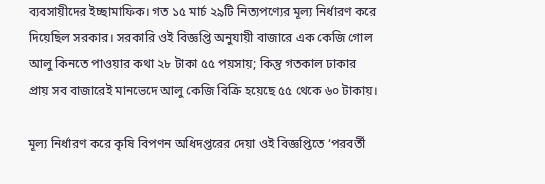ব্যবসায়ীদের ইচ্ছামাফিক। গত ১৫ মার্চ ২৯টি নিত্যপণ্যের মূল্য নির্ধারণ করে দিয়েছিল সরকার। সরকারি ওই বিজ্ঞপ্তি অনুযায়ী বাজারে এক কেজি গোল আলু কিনতে পাওয়ার কথা ২৮ টাকা ৫৫ পয়সায়; কিন্তু গতকাল ঢাকার প্রায় সব বাজারেই মানভেদে আলু কেজি বিক্রি হয়েছে ৫৫ থেকে ৬০ টাকায়।

মূল্য নির্ধারণ করে কৃষি বিপণন অধিদপ্তরের দেয়া ওই বিজ্ঞপ্তিতে ‘পরবর্তী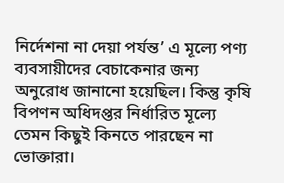নির্দেশনা না দেয়া পর্যন্ত’ এ মূল্যে পণ্য ব্যবসায়ীদের বেচাকেনার জন্য অনুরোধ জানানো হয়েছিল। কিন্তু কৃষি বিপণন অধিদপ্তর নির্ধারিত মূল্যে তেমন কিছুই কিনতে পারছেন না ভোক্তারা।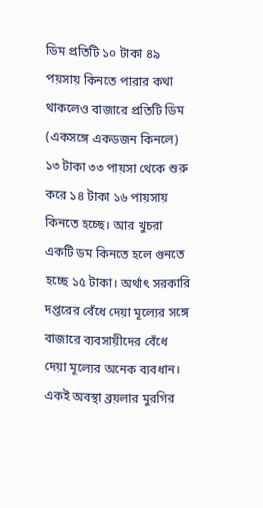ডিম প্রতিটি ১০ টাকা ৪৯ পয়সায় কিনতে পারার কথা থাকলেও বাজারে প্রতিটি ডিম (একসঙ্গে একডজন কিনলে) ১৩ টাকা ৩৩ পায়সা থেকে শুরু করে ১৪ টাকা ১৬ পায়সায় কিনতে হচ্ছে। আর খুচরা একটি ডম কিনতে হলে গুনতে হচ্ছে ১৫ টাকা। অর্থাৎ সরকারি দপ্তরের বেঁধে দেয়া মূল্যের সঙ্গে বাজারে ব্যবসায়ীদের বেঁধে দেয়া মূল্যের অনেক ব্যবধান। একই অবস্থা ব্রয়লার মুরগির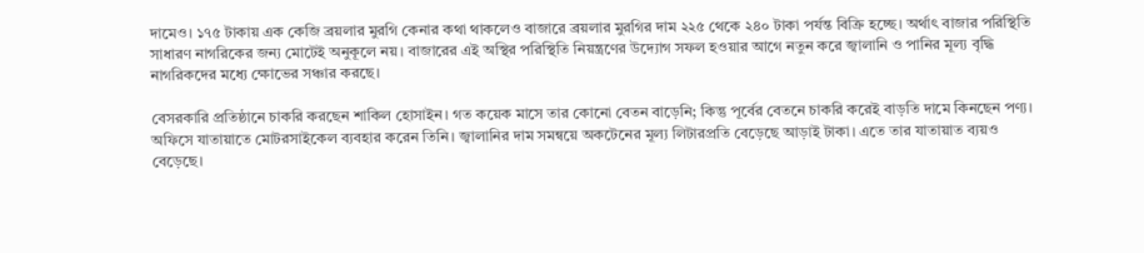দামেও। ১৭৫ টাকায় এক কেজি ব্রয়লার মুরগি কেনার কথা থাকলেও বাজারে ব্রয়লার মুরগির দাম ২২৫ থেকে ২৪০ টাকা পর্যন্ত বিক্রি হচ্ছে। অর্থাৎ বাজার পরিস্থিতি সাধারণ নাগরিকের জন্য মোটেই অনুকূলে নয়। বাজারের এই অস্থির পরিস্থিতি নিয়ন্ত্রণের উদ্যোগ সফল হওয়ার আগে নতুন করে জ্বালানি ও পানির মূল্য বৃদ্ধি নাগরিকদের মধ্যে ক্ষোভের সঞ্চার করছে।

বেসরকারি প্রতিষ্ঠানে চাকরি করছেন শাকিল হোসাইন। গত কয়েক মাসে তার কোনো বেতন বাড়েনি; কিন্তু পূর্বের বেতনে চাকরি করেই বাড়তি দামে কিনছেন পণ্য। অফিসে যাতায়াতে মোটরসাইকেল ব্যবহার করেন তিনি। জ্বালানির দাম সমন্বয়ে অকটেনের মূল্য লিটারপ্রতি বেড়েছে আড়াই টাকা। এতে তার যাতায়াত ব্যয়ও বেড়েছে।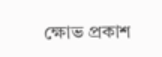ক্ষোভ প্রকাশ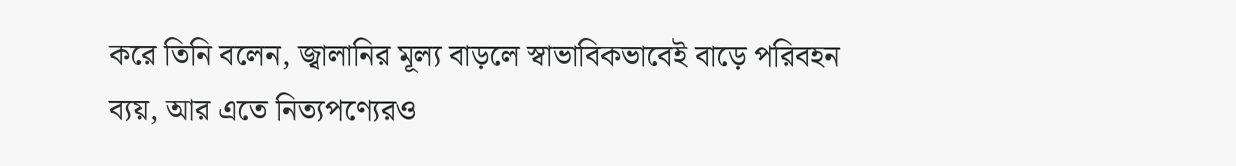করে তিনি বলেন, জ্বালানির মূল্য বাড়লে স্বাভাবিকভাবেই বাড়ে পরিবহন ব্যয়, আর এতে নিত্যপণ্যেরও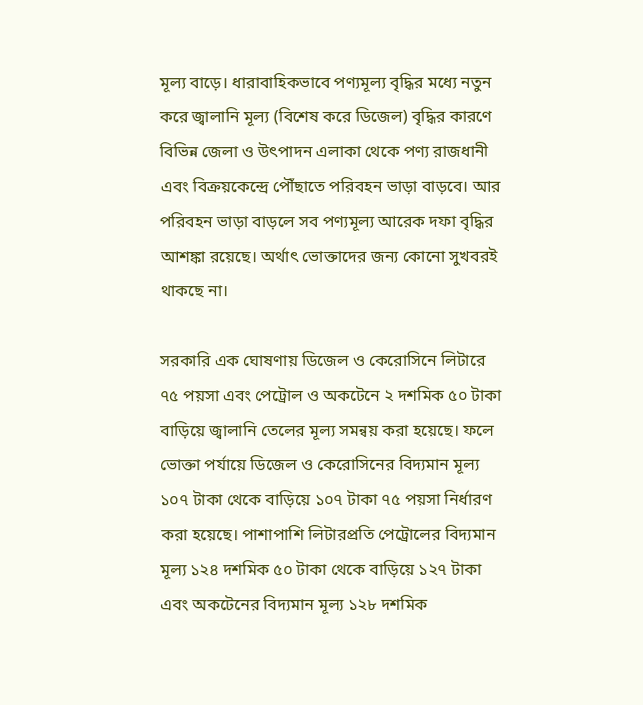মূল্য বাড়ে। ধারাবাহিকভাবে পণ্যমূল্য বৃদ্ধির মধ্যে নতুন করে জ্বালানি মূল্য (বিশেষ করে ডিজেল) বৃদ্ধির কারণে বিভিন্ন জেলা ও উৎপাদন এলাকা থেকে পণ্য রাজধানী এবং বিক্রয়কেন্দ্রে পৌঁছাতে পরিবহন ভাড়া বাড়বে। আর পরিবহন ভাড়া বাড়লে সব পণ্যমূল্য আরেক দফা বৃদ্ধির আশঙ্কা রয়েছে। অর্থাৎ ভোক্তাদের জন্য কোনো সুখবরই থাকছে না।

সরকারি এক ঘোষণায় ডিজেল ও কেরোসিনে লিটারে ৭৫ পয়সা এবং পেট্রোল ও অকটেনে ২ দশমিক ৫০ টাকা বাড়িয়ে জ্বালানি তেলের মূল্য সমন্বয় করা হয়েছে। ফলে ভোক্তা পর্যায়ে ডিজেল ও কেরোসিনের বিদ্যমান মূল্য ১০৭ টাকা থেকে বাড়িয়ে ১০৭ টাকা ৭৫ পয়সা নির্ধারণ করা হয়েছে। পাশাপাশি লিটারপ্রতি পেট্রোলের বিদ্যমান মূল্য ১২৪ দশমিক ৫০ টাকা থেকে বাড়িয়ে ১২৭ টাকা এবং অকটেনের বিদ্যমান মূল্য ১২৮ দশমিক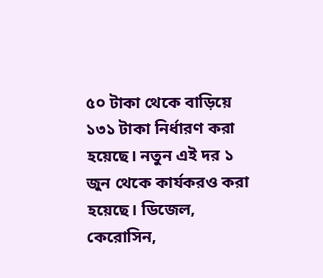৫০ টাকা থেকে বাড়িয়ে ১৩১ টাকা নির্ধারণ করা হয়েছে। নতুন এই দর ১ জুন থেকে কার্যকরও করা হয়েছে। ডিজেল, কেরোসিন,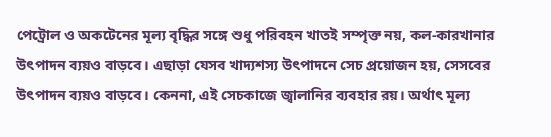পেট্রোল ও অকটেনের মূল্য বৃদ্ধির সঙ্গে শুধু পরিবহন খাতই সম্পৃক্ত নয়, কল-কারখানার উৎপাদন ব্যয়ও বাড়বে। এছাড়া যেসব খাদ্যশস্য উৎপাদনে সেচ প্রয়োজন হয়, সেসবের উৎপাদন ব্যয়ও বাড়বে। কেননা, এই সেচকাজে জ্বালানির ব্যবহার রয়। অর্থাৎ মূল্য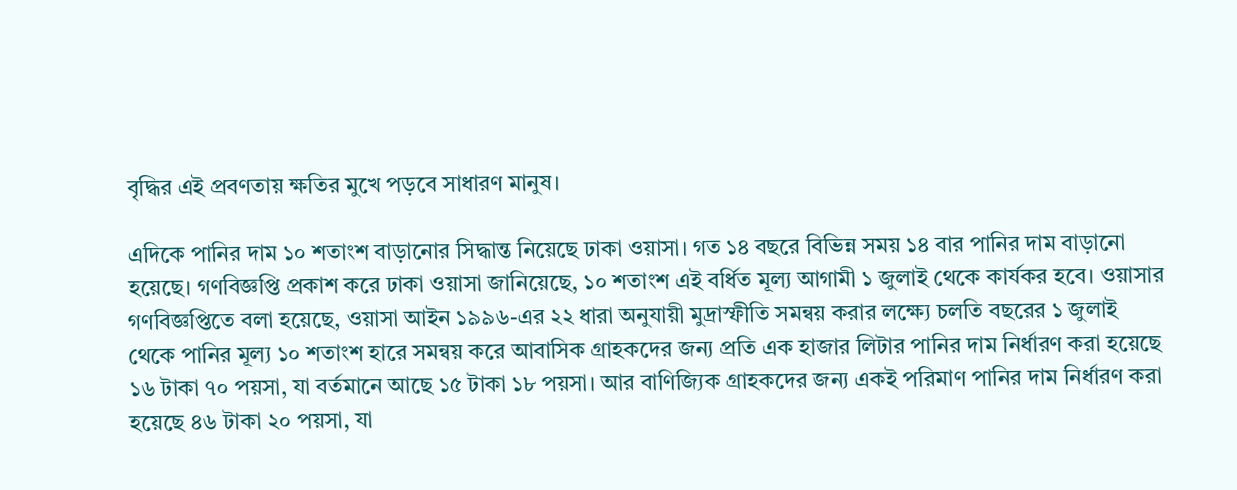বৃদ্ধির এই প্রবণতায় ক্ষতির মুখে পড়বে সাধারণ মানুষ।

এদিকে পানির দাম ১০ শতাংশ বাড়ানোর সিদ্ধান্ত নিয়েছে ঢাকা ওয়াসা। গত ১৪ বছরে বিভিন্ন সময় ১৪ বার পানির দাম বাড়ানো হয়েছে। গণবিজ্ঞপ্তি প্রকাশ করে ঢাকা ওয়াসা জানিয়েছে, ১০ শতাংশ এই বর্ধিত মূল্য আগামী ১ জুলাই থেকে কার্যকর হবে। ওয়াসার গণবিজ্ঞপ্তিতে বলা হয়েছে, ওয়াসা আইন ১৯৯৬-এর ২২ ধারা অনুযায়ী মুদ্রাস্ফীতি সমন্বয় করার লক্ষ্যে চলতি বছরের ১ জুলাই থেকে পানির মূল্য ১০ শতাংশ হারে সমন্বয় করে আবাসিক গ্রাহকদের জন্য প্রতি এক হাজার লিটার পানির দাম নির্ধারণ করা হয়েছে ১৬ টাকা ৭০ পয়সা, যা বর্তমানে আছে ১৫ টাকা ১৮ পয়সা। আর বাণিজ্যিক গ্রাহকদের জন্য একই পরিমাণ পানির দাম নির্ধারণ করা হয়েছে ৪৬ টাকা ২০ পয়সা, যা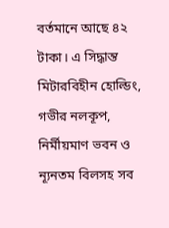বর্তমানে আছে ৪২ টাকা। এ সিদ্ধান্ত মিটারবিহীন হোল্ডিং, গভীর নলকূপ, নির্মীয়মাণ ভবন ও ন্যূনতম বিলসহ সব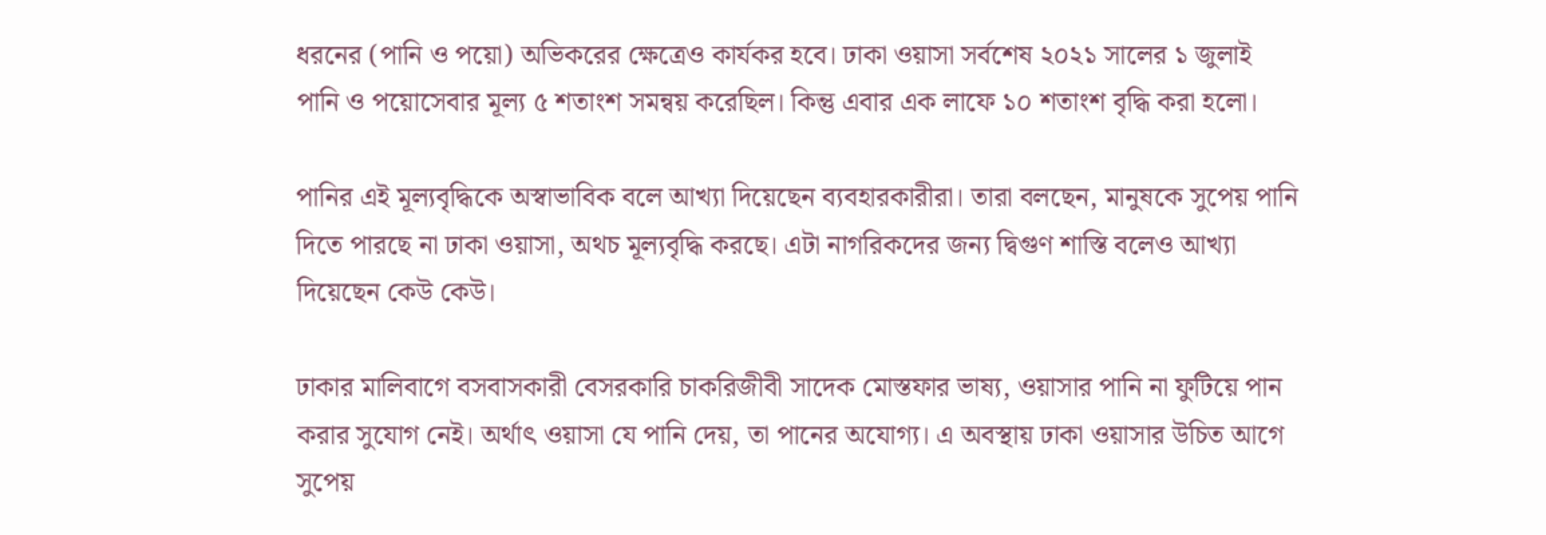ধরনের (পানি ও পয়ো) অভিকরের ক্ষেত্রেও কার্যকর হবে। ঢাকা ওয়াসা সর্বশেষ ২০২১ সালের ১ জুলাই পানি ও পয়োসেবার মূল্য ৫ শতাংশ সমন্বয় করেছিল। কিন্তু এবার এক লাফে ১০ শতাংশ বৃদ্ধি করা হলো।

পানির এই মূল্যবৃদ্ধিকে অস্বাভাবিক বলে আখ্যা দিয়েছেন ব্যবহারকারীরা। তারা বলছেন, মানুষকে সুপেয় পানি দিতে পারছে না ঢাকা ওয়াসা, অথচ মূল্যবৃদ্ধি করছে। এটা নাগরিকদের জন্য দ্বিগুণ শাস্তি বলেও আখ্যা দিয়েছেন কেউ কেউ।

ঢাকার মালিবাগে বসবাসকারী বেসরকারি চাকরিজীবী সাদেক মোস্তফার ভাষ্য, ওয়াসার পানি না ফুটিয়ে পান করার সুযোগ নেই। অর্থাৎ ওয়াসা যে পানি দেয়, তা পানের অযোগ্য। এ অবস্থায় ঢাকা ওয়াসার উচিত আগে সুপেয়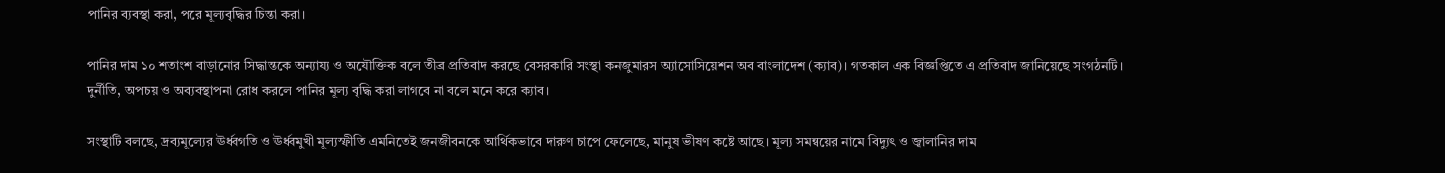পানির ব্যবস্থা করা, পরে মূল্যবৃদ্ধির চিন্তা করা।

পানির দাম ১০ শতাংশ বাড়ানোর সিদ্ধান্তকে অন্যায্য ও অযৌক্তিক বলে তীব্র প্রতিবাদ করছে বেসরকারি সংস্থা কনজুমারস অ্যাসোসিয়েশন অব বাংলাদেশ (ক্যাব)। গতকাল এক বিজ্ঞপ্তিতে এ প্রতিবাদ জানিয়েছে সংগঠনটি। দুর্নীতি, অপচয় ও অব্যবস্থাপনা রোধ করলে পানির মূল্য বৃদ্ধি করা লাগবে না বলে মনে করে ক্যাব।

সংস্থাটি বলছে, দ্রব্যমূল্যের ঊর্ধ্বগতি ও ঊর্ধ্বমুখী মূল্যস্ফীতি এমনিতেই জনজীবনকে আর্থিকভাবে দারুণ চাপে ফেলেছে, মানুষ ভীষণ কষ্টে আছে। মূল্য সমন্বয়ের নামে বিদ্যুৎ ও জ্বালানির দাম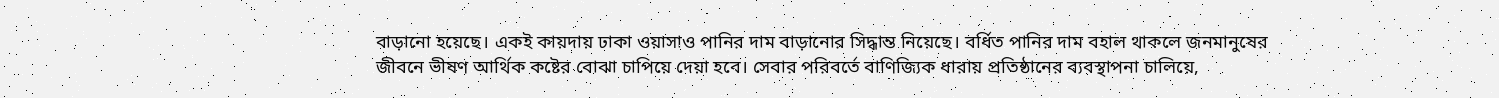বাড়ানো হয়েছে। একই কায়দায় ঢাকা ওয়াসাও পানির দাম বাড়ানোর সিদ্ধান্ত নিয়েছে। বর্ধিত পানির দাম বহাল থাকলে জনমানুষের জীবনে ভীষণ আর্থিক কষ্টের বোঝা চাপিয়ে দেয়া হবে। সেবার পরিবর্তে বাণিজ্যিক ধারায় প্রতিষ্ঠানের ব্যবস্থাপনা চালিয়ে,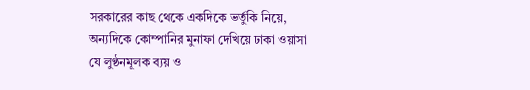সরকারের কাছ থেকে একদিকে ভর্তুকি নিয়ে, অন্যদিকে কোম্পানির মুনাফা দেখিয়ে ঢাকা ওয়াসা যে লুণ্ঠনমূলক ব্যয় ও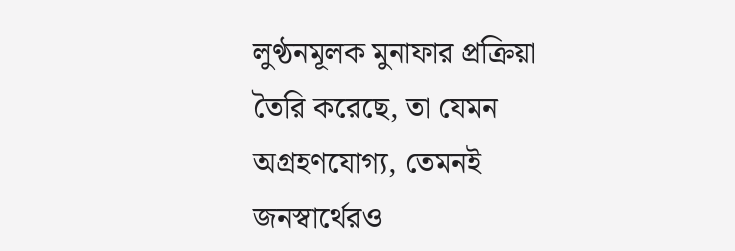লুণ্ঠনমূলক মুনাফার প্রক্রিয়া তৈরি করেছে, তা যেমন অগ্রহণযোগ্য, তেমনই জনস্বার্থেরও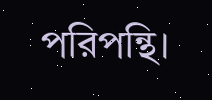পরিপন্থি।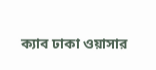ক্যাব ঢাকা ওয়াসার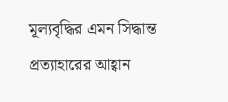মূল্যবৃদ্ধির এমন সিদ্ধান্ত প্রত্যাহারের আহ্বান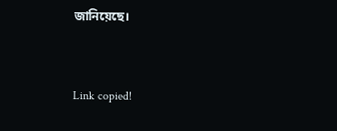জানিয়েছে।


Link copied!